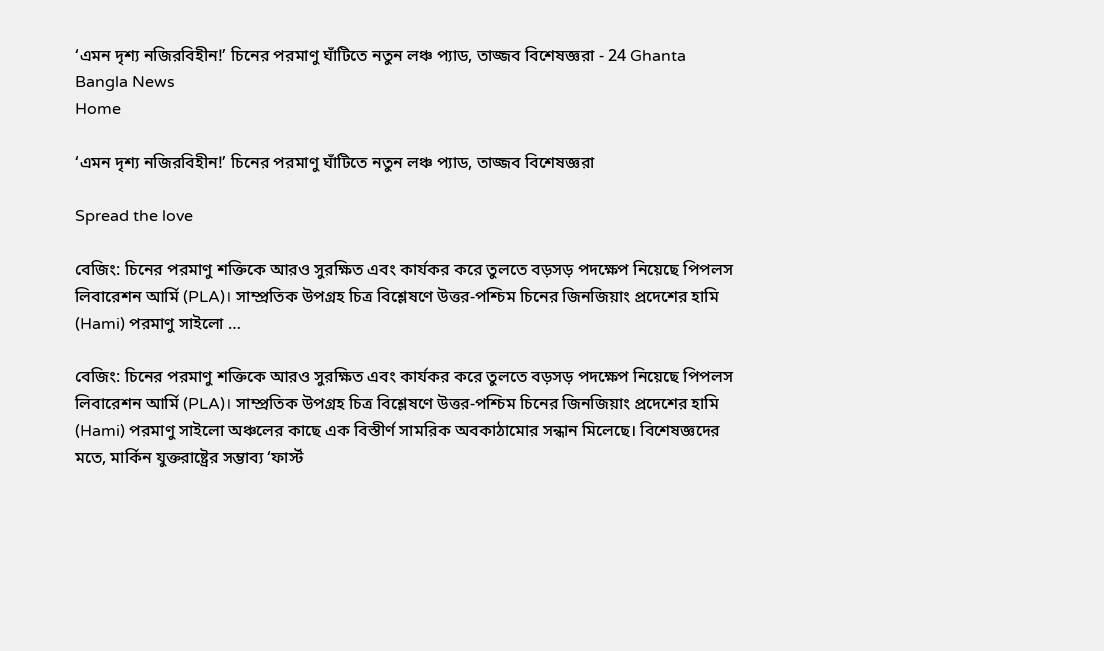‘এমন দৃশ্য নজিরবিহীন!’ চিনের পরমাণু ঘাঁটিতে নতুন লঞ্চ প্যাড, তাজ্জব বিশেষজ্ঞরা - 24 Ghanta Bangla News
Home

‘এমন দৃশ্য নজিরবিহীন!’ চিনের পরমাণু ঘাঁটিতে নতুন লঞ্চ প্যাড, তাজ্জব বিশেষজ্ঞরা

Spread the love

বেজিং: চিনের পরমাণু শক্তিকে আরও সুরক্ষিত এবং কার্যকর করে তুলতে বড়সড় পদক্ষেপ নিয়েছে পিপলস লিবারেশন আর্মি (PLA)। সাম্প্রতিক উপগ্রহ চিত্র বিশ্লেষণে উত্তর-পশ্চিম চিনের জিনজিয়াং প্রদেশের হামি (Hami) পরমাণু সাইলো …

বেজিং: চিনের পরমাণু শক্তিকে আরও সুরক্ষিত এবং কার্যকর করে তুলতে বড়সড় পদক্ষেপ নিয়েছে পিপলস লিবারেশন আর্মি (PLA)। সাম্প্রতিক উপগ্রহ চিত্র বিশ্লেষণে উত্তর-পশ্চিম চিনের জিনজিয়াং প্রদেশের হামি (Hami) পরমাণু সাইলো অঞ্চলের কাছে এক বিস্তীর্ণ সামরিক অবকাঠামোর সন্ধান মিলেছে। বিশেষজ্ঞদের মতে, মার্কিন যুক্তরাষ্ট্রের সম্ভাব্য ‘ফার্স্ট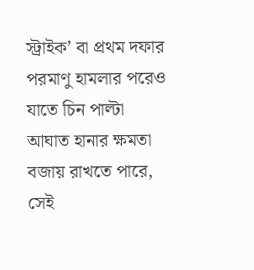স্ট্রাইক’ বা প্রথম দফার পরমাণু হামলার পরেও যাতে চিন পাল্টা আঘাত হানার ক্ষমতা বজায় রাখতে পারে, সেই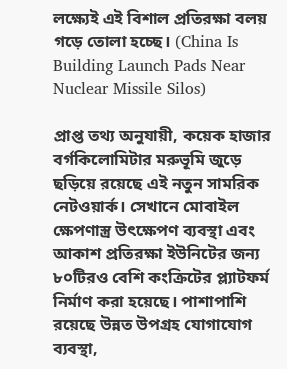লক্ষ্যেই এই বিশাল প্রতিরক্ষা বলয় গড়ে তোলা হচ্ছে। (China Is Building Launch Pads Near Nuclear Missile Silos)

প্রাপ্ত তথ্য অনুযায়ী, কয়েক হাজার বর্গকিলোমিটার মরুভূমি জুড়ে ছড়িয়ে রয়েছে এই নতুন সামরিক নেটওয়ার্ক। সেখানে মোবাইল ক্ষেপণাস্ত্র উৎক্ষেপণ ব্যবস্থা এবং আকাশ প্রতিরক্ষা ইউনিটের জন্য ৮০টিরও বেশি কংক্রিটের প্ল্যাটফর্ম নির্মাণ করা হয়েছে। পাশাপাশি রয়েছে উন্নত উপগ্রহ যোগাযোগ ব্যবস্থা,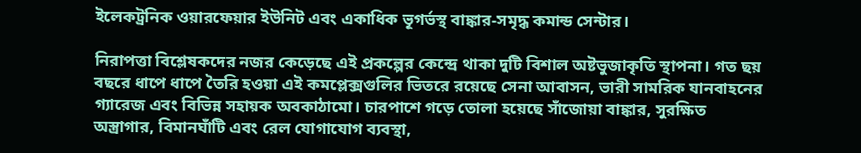ইলেকট্রনিক ওয়ারফেয়ার ইউনিট এবং একাধিক ভূগর্ভস্থ বাঙ্কার-সমৃদ্ধ কমান্ড সেন্টার।

নিরাপত্তা বিশ্লেষকদের নজর কেড়েছে এই প্রকল্পের কেন্দ্রে থাকা দুটি বিশাল অষ্টভুজাকৃতি স্থাপনা। গত ছয় বছরে ধাপে ধাপে তৈরি হওয়া এই কমপ্লেক্সগুলির ভিতরে রয়েছে সেনা আবাসন, ভারী সামরিক যানবাহনের গ্যারেজ এবং বিভিন্ন সহায়ক অবকাঠামো। চারপাশে গড়ে তোলা হয়েছে সাঁজোয়া বাঙ্কার, সুরক্ষিত অস্ত্রাগার, বিমানঘাঁটি এবং রেল যোগাযোগ ব্যবস্থা,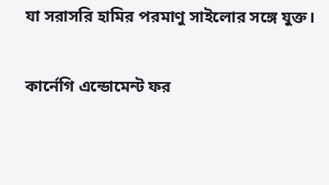যা সরাসরি হামির পরমাণু সাইলোর সঙ্গে যুক্ত।

কার্নেগি এন্ডোমেন্ট ফর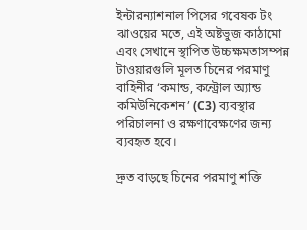ইন্টারন্যাশনাল পিসের গবেষক টং ঝাওয়ের মতে, এই অষ্টভুজ কাঠামো এবং সেখানে স্থাপিত উচ্চক্ষমতাসম্পন্ন টাওয়ারগুলি মূলত চিনের পরমাণু বাহিনীর ‘কমান্ড, কন্ট্রোল অ্যান্ড কমিউনিকেশন’ (C3) ব্যবস্থার পরিচালনা ও রক্ষণাবেক্ষণের জন্য ব্যবহৃত হবে।

দ্রুত বাড়ছে চিনের পরমাণু শক্তি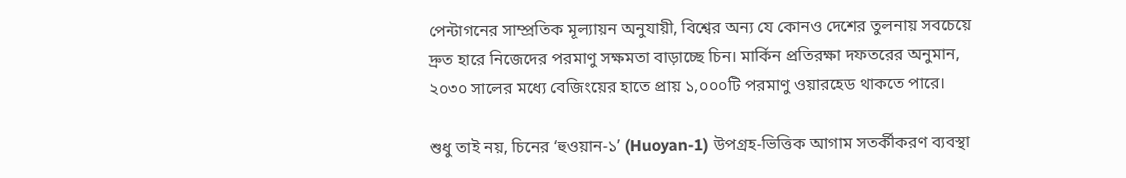পেন্টাগনের সাম্প্রতিক মূল্যায়ন অনুযায়ী, বিশ্বের অন্য যে কোনও দেশের তুলনায় সবচেয়ে দ্রুত হারে নিজেদের পরমাণু সক্ষমতা বাড়াচ্ছে চিন। মার্কিন প্রতিরক্ষা দফতরের অনুমান, ২০৩০ সালের মধ্যে বেজিংয়ের হাতে প্রায় ১,০০০টি পরমাণু ওয়ারহেড থাকতে পারে।

শুধু তাই নয়, চিনের ‘হুওয়ান-১’ (Huoyan-1) উপগ্রহ-ভিত্তিক আগাম সতর্কীকরণ ব্যবস্থা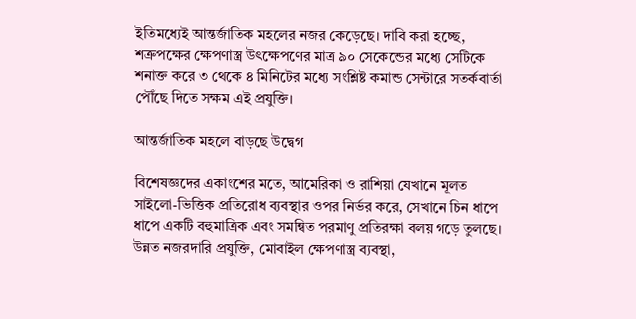ইতিমধ্যেই আন্তর্জাতিক মহলের নজর কেড়েছে। দাবি করা হচ্ছে, শত্রুপক্ষের ক্ষেপণাস্ত্র উৎক্ষেপণের মাত্র ৯০ সেকেন্ডের মধ্যে সেটিকে শনাক্ত করে ৩ থেকে ৪ মিনিটের মধ্যে সংশ্লিষ্ট কমান্ড সেন্টারে সতর্কবার্তা পৌঁছে দিতে সক্ষম এই প্রযুক্তি।

আন্তর্জাতিক মহলে বাড়ছে উদ্বেগ

বিশেষজ্ঞদের একাংশের মতে, আমেরিকা ও রাশিয়া যেখানে মূলত সাইলো-ভিত্তিক প্রতিরোধ ব্যবস্থার ওপর নির্ভর করে, সেখানে চিন ধাপে ধাপে একটি বহুমাত্রিক এবং সমন্বিত পরমাণু প্রতিরক্ষা বলয় গড়ে তুলছে। উন্নত নজরদারি প্রযুক্তি, মোবাইল ক্ষেপণাস্ত্র ব্যবস্থা,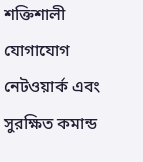শক্তিশালী যোগাযোগ নেটওয়ার্ক এবং সুরক্ষিত কমান্ড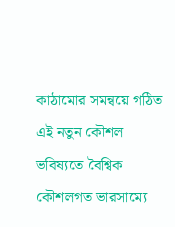কাঠামোর সমন্বয়ে গঠিত এই নতুন কৌশল ভবিষ্যতে বৈশ্বিক কৌশলগত ভারসাম্যে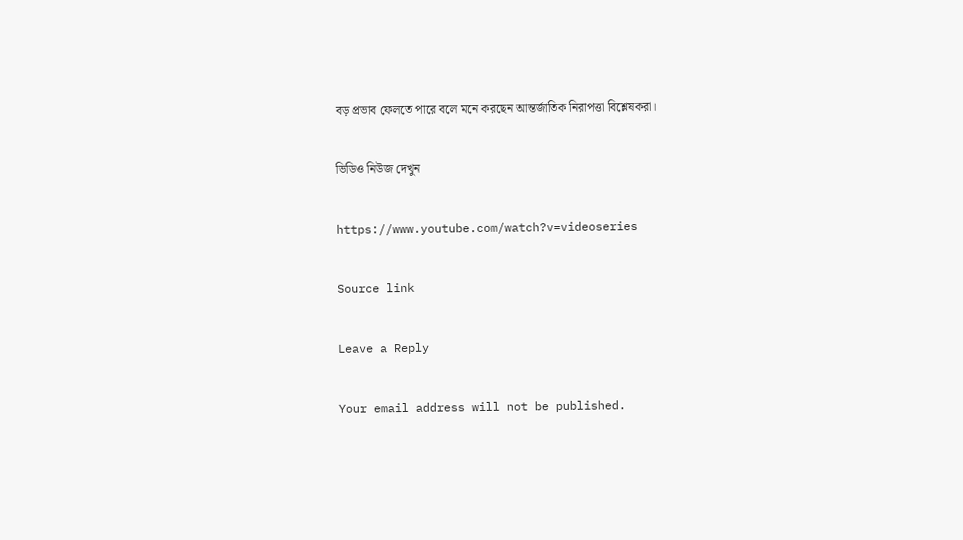বড় প্রভাব ফেলতে পারে বলে মনে করছেন আন্তর্জাতিক নিরাপত্তা বিশ্লেষকরা।

ভিডিও নিউজ দেখুন

https://www.youtube.com/watch?v=videoseries

Source link

Leave a Reply

Your email address will not be published.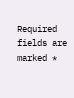Required fields are marked *